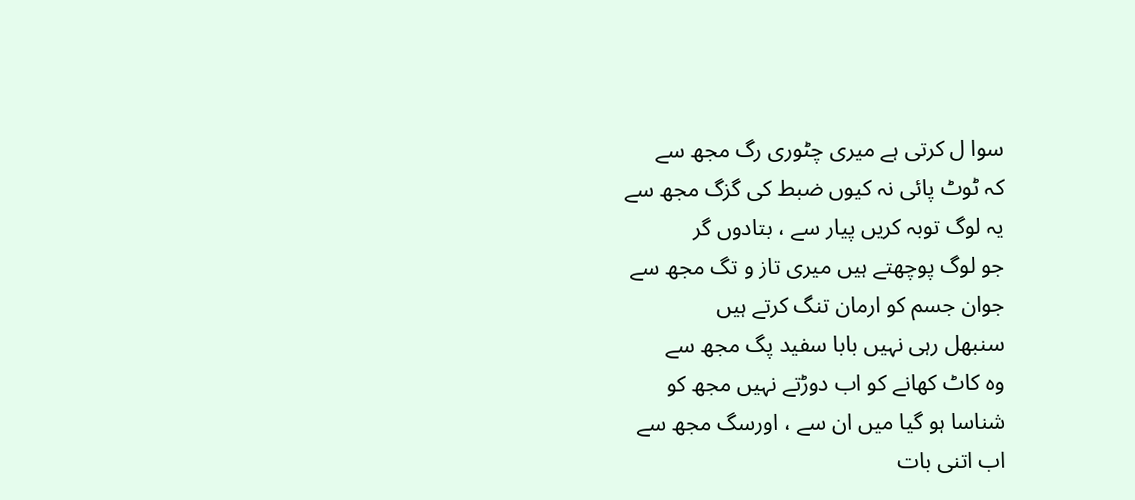سوا ل کرتی ہے میری چٹوری رگ مجھ سے
کہ ٹوٹ پائی نہ کیوں ضبط کی گزگ مجھ سے
یہ لوگ توبہ کریں پیار سے ، بتادوں گر
جو لوگ پوچھتے ہیں میری تاز و تگ مجھ سے
جوان جسم کو ارمان تنگ کرتے ہیں
سنبھل رہی نہیں بابا سفید پگ مجھ سے
وہ کاٹ کھانے کو اب دوڑتے نہیں مجھ کو
شناسا ہو گیا میں ان سے ، اورسگ مجھ سے
اب اتنی بات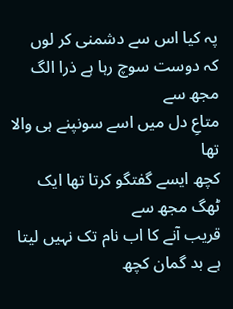پہ کیا اس سے دشمنی کر لوں
کہ دوست سوچ رہا ہے ذرا الگ مجھ سے
متاعِ دل میں اسے سونپنے ہی والا تھا
کچھ ایسے گفتگو کرتا تھا ایک ٹھگ مجھ سے
قریب آنے کا اب نام تک نہیں لیتا
ہے بد گمان کچھ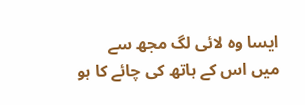ایسا وہ لائی لگ مجھ سے
میں اس کے ہاتھ کی چائے کا ہو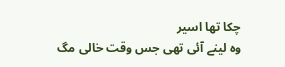چکا تھا اسیر
وہ لینے آئی تھی جس وقت خالی مگ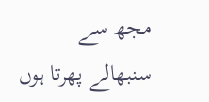مجھ سے
سنبھالے پھرتا ہوں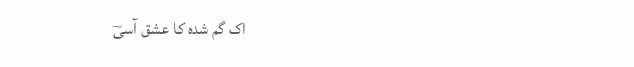اک گم شدہ کا عشق آسیؔ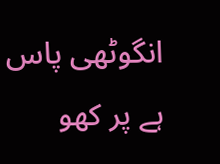انگوٹھی پاس ہے پر کھو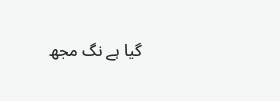گیا ہے نگ مجھ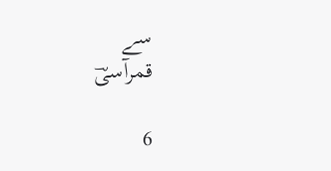سے
قمرآسیؔ

6